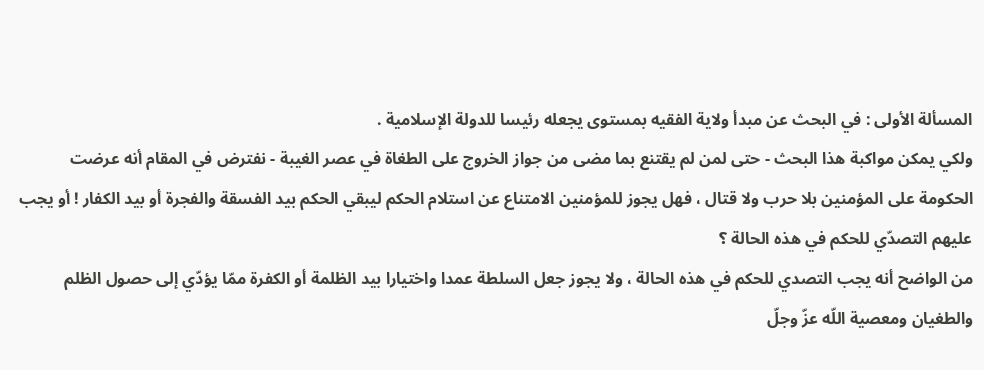المسألة الأولى : في البحث عن مبدأ ولاية الفقيه بمستوى يجعله رئيسا للدولة الإسلامية .
ولكي يمكن مواكبة هذا البحث - حتى لمن لم يقتنع بما مضى من جواز الخروج على الطغاة في عصر الغيبة - نفترض في المقام أنه عرضت الحكومة على المؤمنين بلا حرب ولا قتال ، فهل يجوز للمؤمنين الامتناع عن استلام الحكم ليبقي الحكم بيد الفسقة والفجرة أو بيد الكفار ! أو يجب عليهم التصدّي للحكم في هذه الحالة ؟
من الواضح أنه يجب التصدي للحكم في هذه الحالة ، ولا يجوز جعل السلطة عمدا واختيارا بيد الظلمة أو الكفرة ممّا يؤدّي إلى حصول الظلم والطغيان ومعصية اللّه عزّ وجلّ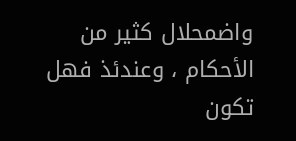واضمحلال كثير من الأحكام ، وعندئذ فهل تكون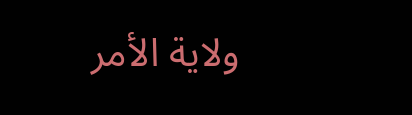ولاية الأمر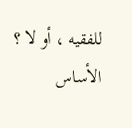للفقيه ، أو لا ؟
الأساس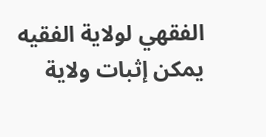الفقهي لولاية الفقيه
يمكن إثبات ولاية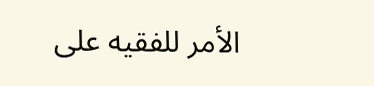الأمر للفقيه على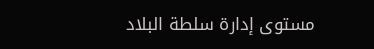مستوى إدارة سلطة البلاد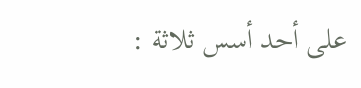على أحد أسس ثلاثة :